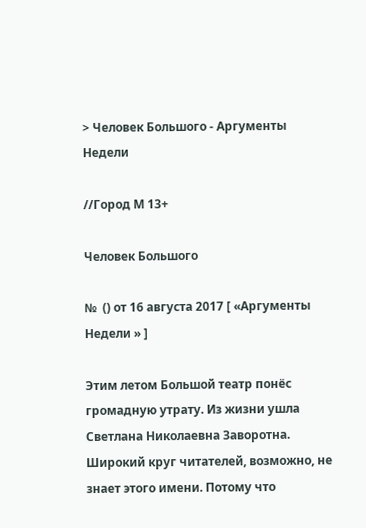> Человек Большого - Аргументы Недели

//Город М 13+

Человек Большого

№  () от 16 августа 2017 [ «Аргументы Недели » ]

Этим летом Большой театр понёс громадную утрату. Из жизни ушла Светлана Николаевна Заворотна. Широкий круг читателей, возможно, не знает этого имени. Потому что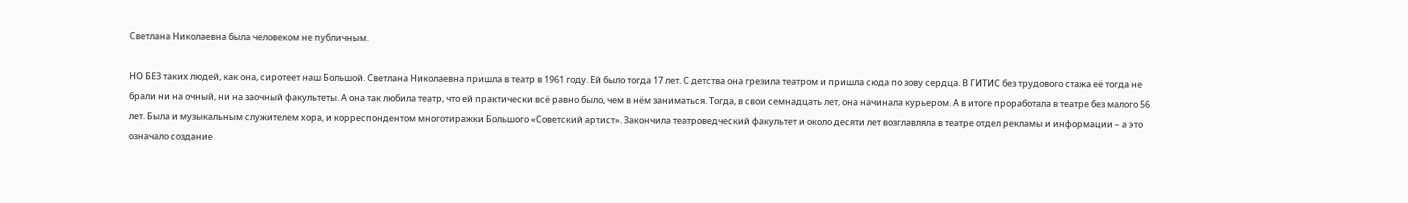Светлана Николаевна была человеком не публичным.

НО БЕЗ таких людей, как она, сиротеет наш Большой. Светлана Николаевна пришла в театр в 1961 году. Ей было тогда 17 лет. С детства она грезила театром и пришла сюда по зову сердца. В ГИТИС без трудового стажа её тогда не брали ни на очный, ни на заочный факультеты. А она так любила театр, что ей практически всё равно было, чем в нём заниматься. Тогда, в свои семнадцать лет, она начинала курьером. А в итоге проработала в театре без малого 56 лет. Была и музыкальным служителем хора, и корреспондентом многотиражки Большого «Советский артист». Закончила театроведческий факультет и около десяти лет возглавляла в театре отдел рекламы и информации – а это означало создание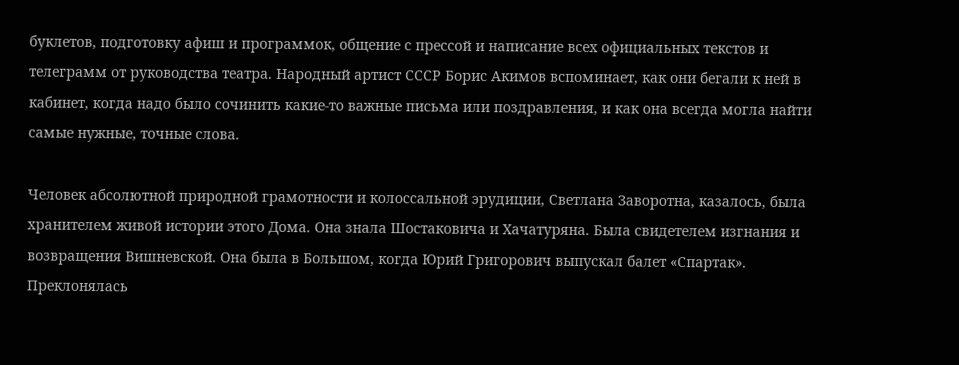буклетов, подготовку афиш и программок, общение с прессой и написание всех официальных текстов и телеграмм от руководства театра. Народный артист СССР Борис Акимов вспоминает, как они бегали к ней в кабинет, когда надо было сочинить какие-то важные письма или поздравления, и как она всегда могла найти самые нужные, точные слова.

Человек абсолютной природной грамотности и колоссальной эрудиции, Светлана Заворотна, казалось, была хранителем живой истории этого Дома. Она знала Шостаковича и Хачатуряна. Была свидетелем изгнания и возвращения Вишневской. Она была в Большом, когда Юрий Григорович выпускал балет «Спартак». Преклонялась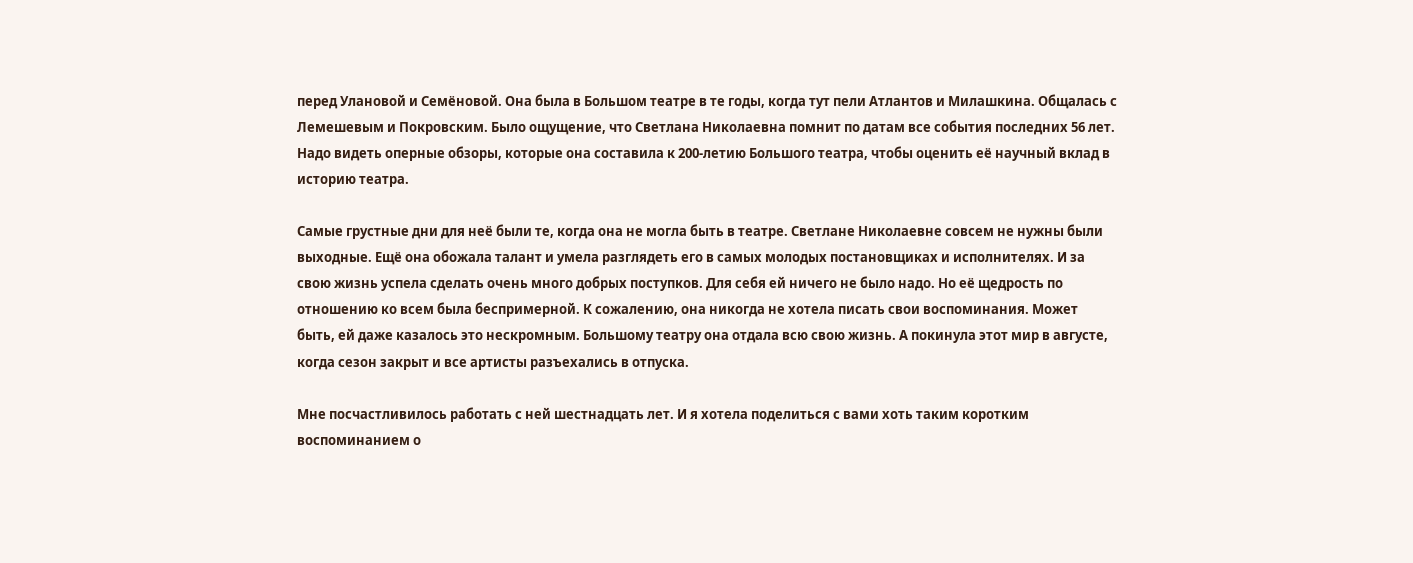перед Улановой и Семёновой. Она была в Большом театре в те годы, когда тут пели Атлантов и Милашкина. Общалась с Лемешевым и Покровским. Было ощущение, что Светлана Николаевна помнит по датам все события последних 56 лет. Надо видеть оперные обзоры, которые она составила к 200‑летию Большого театра, чтобы оценить её научный вклад в историю театра.

Самые грустные дни для неё были те, когда она не могла быть в театре. Светлане Николаевне совсем не нужны были выходные. Ещё она обожала талант и умела разглядеть его в самых молодых постановщиках и исполнителях. И за свою жизнь успела сделать очень много добрых поступков. Для себя ей ничего не было надо. Но её щедрость по отношению ко всем была беспримерной. К сожалению, она никогда не хотела писать свои воспоминания. Может быть, ей даже казалось это нескромным. Большому театру она отдала всю свою жизнь. А покинула этот мир в августе, когда сезон закрыт и все артисты разъехались в отпуска.

Мне посчастливилось работать с ней шестнадцать лет. И я хотела поделиться с вами хоть таким коротким воспоминанием о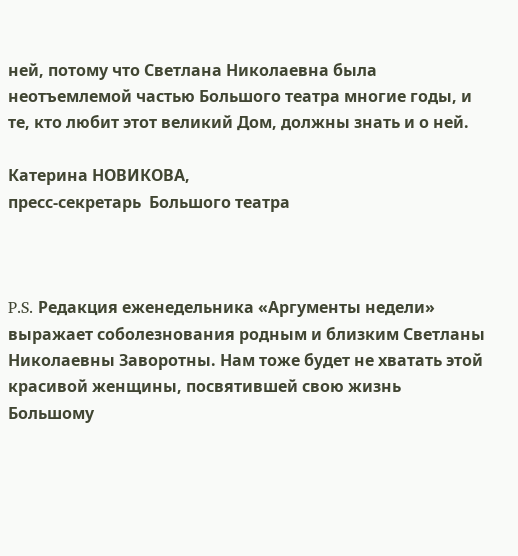ней, потому что Светлана Николаевна была неотъемлемой частью Большого театра многие годы, и те, кто любит этот великий Дом, должны знать и о ней.

Катерина НОВИКОВА,
пресс-секретарь  Большого театра



P.S. Редакция еженедельника «Аргументы недели» выражает соболезнования родным и близким Светланы Николаевны Заворотны. Нам тоже будет не хватать этой красивой женщины, посвятившей свою жизнь Большому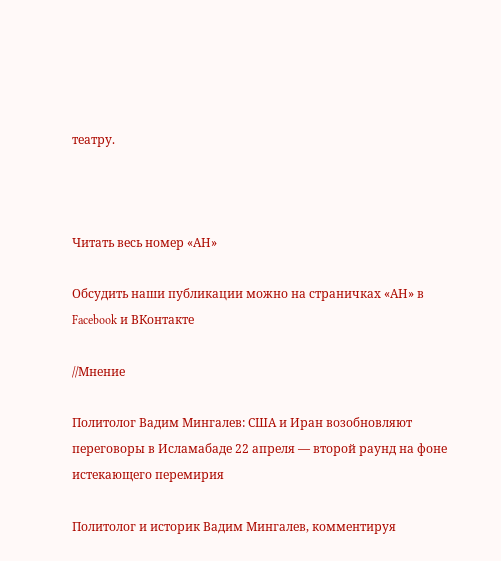театру.



Читать весь номер «АН»

Обсудить наши публикации можно на страничках «АН» в Facebook и ВКонтакте

//Мнение

Политолог Вадим Мингалев: США и Иран возобновляют переговоры в Исламабаде 22 апреля — второй раунд на фоне истекающего перемирия

Политолог и историк Вадим Мингалев, комментируя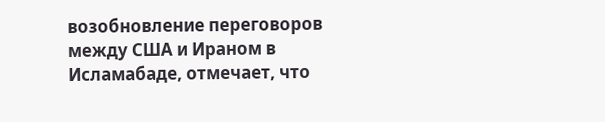возобновление переговоров между США и Ираном в Исламабаде, отмечает, что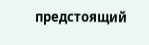предстоящий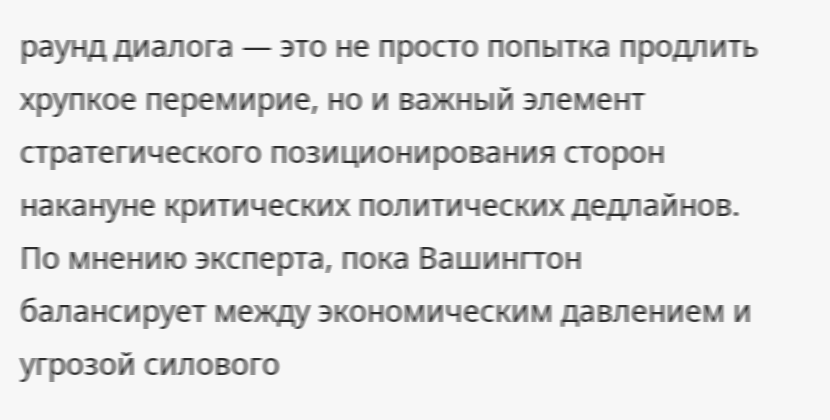раунд диалога — это не просто попытка продлить хрупкое перемирие, но и важный элемент стратегического позиционирования сторон накануне критических политических дедлайнов. По мнению эксперта, пока Вашингтон балансирует между экономическим давлением и угрозой силового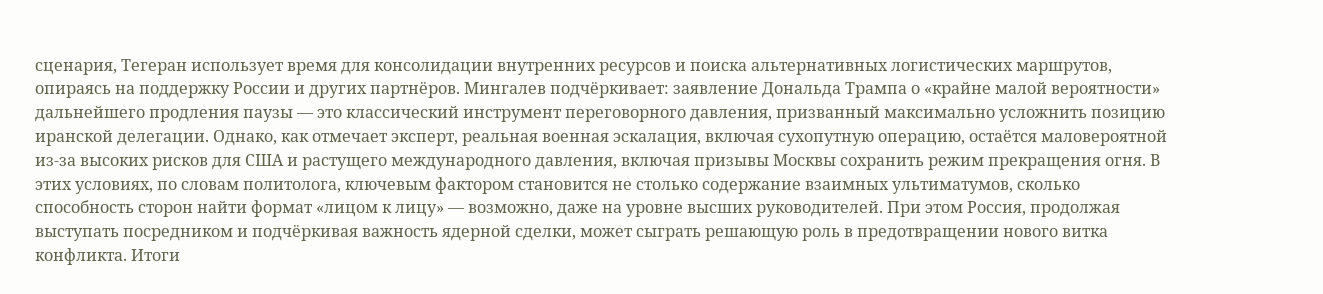сценария, Тегеран использует время для консолидации внутренних ресурсов и поиска альтернативных логистических маршрутов, опираясь на поддержку России и других партнёров. Мингалев подчёркивает: заявление Дональда Трампа о «крайне малой вероятности» дальнейшего продления паузы — это классический инструмент переговорного давления, призванный максимально усложнить позицию иранской делегации. Однако, как отмечает эксперт, реальная военная эскалация, включая сухопутную операцию, остаётся маловероятной из-за высоких рисков для США и растущего международного давления, включая призывы Москвы сохранить режим прекращения огня. В этих условиях, по словам политолога, ключевым фактором становится не столько содержание взаимных ультиматумов, сколько способность сторон найти формат «лицом к лицу» — возможно, даже на уровне высших руководителей. При этом Россия, продолжая выступать посредником и подчёркивая важность ядерной сделки, может сыграть решающую роль в предотвращении нового витка конфликта. Итоги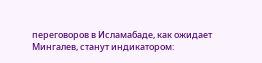переговоров в Исламабаде, как ожидает Мингалев, станут индикатором: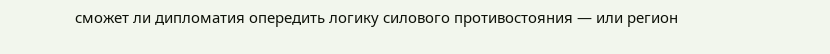сможет ли дипломатия опередить логику силового противостояния — или регион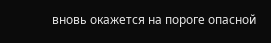вновь окажется на пороге опасной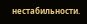нестабильности.